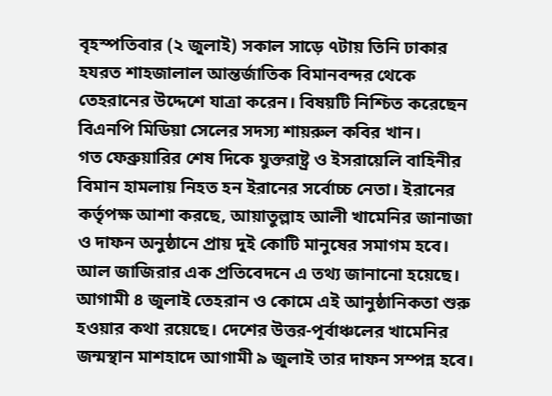বৃহস্পতিবার (২ জুলাই) সকাল সাড়ে ৭টায় তিনি ঢাকার হযরত শাহজালাল আন্তর্জাতিক বিমানবন্দর থেকে তেহরানের উদ্দেশে যাত্রা করেন। বিষয়টি নিশ্চিত করেছেন বিএনপি মিডিয়া সেলের সদস্য শায়রুল কবির খান।
গত ফেব্রুয়ারির শেষ দিকে যুক্তরাষ্ট্র ও ইসরায়েলি বাহিনীর বিমান হামলায় নিহত হন ইরানের সর্বোচ্চ নেতা। ইরানের কর্তৃপক্ষ আশা করছে, আয়াতুল্লাহ আলী খামেনির জানাজা ও দাফন অনুষ্ঠানে প্রায় দুই কোটি মানুষের সমাগম হবে। আল জাজিরার এক প্রতিবেদনে এ তথ্য জানানো হয়েছে।
আগামী ৪ জুলাই তেহরান ও কোমে এই আনুষ্ঠানিকতা শুরু হওয়ার কথা রয়েছে। দেশের উত্তর-পূর্বাঞ্চলের খামেনির জন্মস্থান মাশহাদে আগামী ৯ জুলাই তার দাফন সম্পন্ন হবে।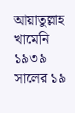আয়াতুল্লাহ খামেনি ১৯৩৯ সালের ১৯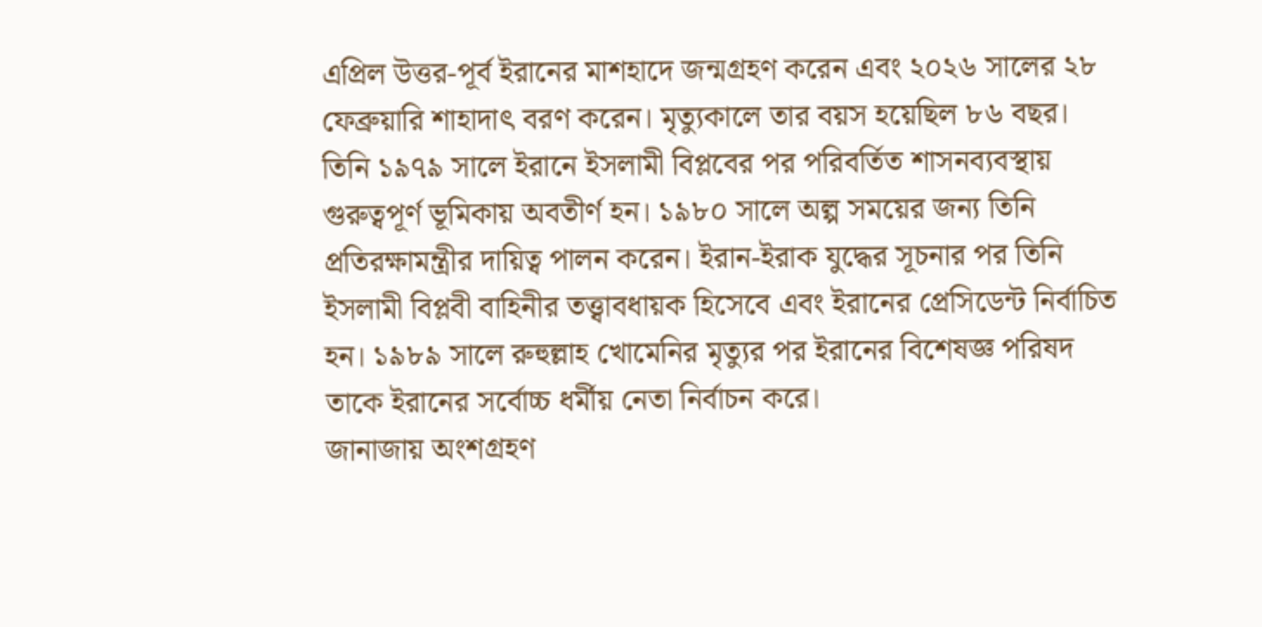এপ্রিল উত্তর-পূর্ব ইরানের মাশহাদে জন্মগ্রহণ করেন এবং ২০২৬ সালের ২৮ ফেব্রুয়ারি শাহাদাৎ বরণ করেন। মৃত্যুকালে তার বয়স হয়েছিল ৮৬ বছর। তিনি ১৯৭৯ সালে ইরানে ইসলামী বিপ্লবের পর পরিবর্তিত শাসনব্যবস্থায় গুরুত্বপূর্ণ ভূমিকায় অবতীর্ণ হন। ১৯৮০ সালে অল্প সময়ের জন্য তিনি প্রতিরক্ষামন্ত্রীর দায়িত্ব পালন করেন। ইরান-ইরাক যুদ্ধের সূচনার পর তিনি ইসলামী বিপ্লবী বাহিনীর তত্ত্বাবধায়ক হিসেবে এবং ইরানের প্রেসিডেন্ট নির্বাচিত হন। ১৯৮৯ সালে রুহুল্লাহ খোমেনির মৃত্যুর পর ইরানের বিশেষজ্ঞ পরিষদ তাকে ইরানের সর্বোচ্চ ধর্মীয় নেতা নির্বাচন করে।
জানাজায় অংশগ্রহণ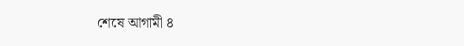শেষে আগামী ৪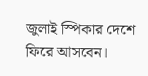জুলাই স্পিকার দেশে ফিরে আসবেন।